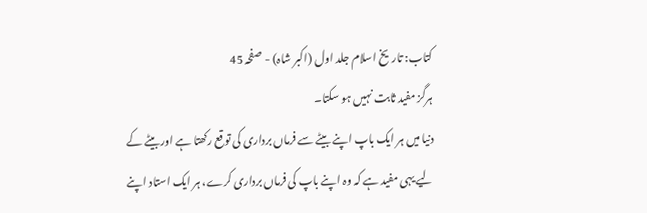کتاب: تاریخ اسلام جلد اول (اکبر شاہ) - صفحہ 45
ہرگز مفید ثابت نہیں ہو سکتا۔
دنیا میں ہر ایک باپ اپنے بیٹے سے فرماں برداری کی توقع رکھتا ہے اور بیٹے کے لیے یہی مفید ہے کہ وہ اپنے باپ کی فرماں برداری کرے، ہر ایک استاد اپنے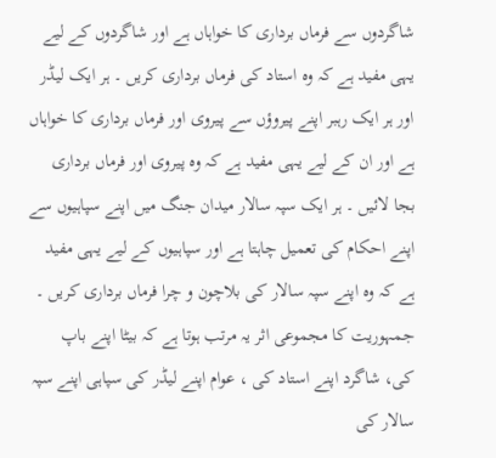شاگردوں سے فرماں برداری کا خواہاں ہے اور شاگردوں کے لیے یہی مفید ہے کہ وہ استاد کی فرماں برداری کریں ۔ ہر ایک لیڈر اور ہر ایک رہبر اپنے پیروؤں سے پیروی اور فرماں برداری کا خواہاں ہے اور ان کے لیے یہی مفید ہے کہ وہ پیروی اور فرماں برداری بجا لائیں ۔ ہر ایک سپہ سالار میدان جنگ میں اپنے سپاہیوں سے اپنے احکام کی تعمیل چاہتا ہے اور سپاہیوں کے لیے یہی مفید ہے کہ وہ اپنے سپہ سالار کی بلاچون و چرا فرماں برداری کریں ۔
جمہوریت کا مجموعی اثر یہ مرتب ہوتا ہے کہ بیٹا اپنے باپ کی، شاگرد اپنے استاد کی ، عوام اپنے لیڈر کی سپاہی اپنے سپہ سالار کی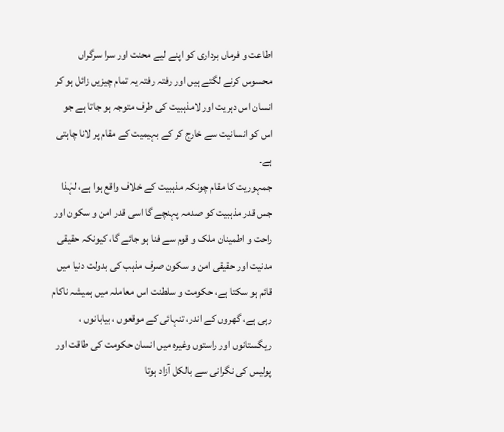اطاعت و فرماں برداری کو اپنے لیے محنت اور سرا سرگراں محسوس کرنے لگتے ہیں اور رفتہ رفتہ یہ تمام چیزیں زائل ہو کر انسان اس دہریت اور لامذہبیت کی طرف متوجہ ہو جاتا ہے جو اس کو انسانیت سے خارج کر کے بہیمیت کے مقام پر لانا چاہتی ہے۔
جمہوریت کا مقام چونکہ مذہبیت کے خلاف واقع ہوا ہے، لہٰذا جس قدر مذہبیت کو صدمہ پہنچے گا اسی قدر امن و سکون اور راحت و اطمینان ملک و قوم سے فنا ہو جائے گا، کیونکہ حقیقی مدنیت اور حقیقی امن و سکون صرف مذہب کی بدولت دنیا میں قائم ہو سکتا ہے، حکومت و سلطنت اس معاملہ میں ہمیشہ ناکام رہی ہے، گھروں کے اندر، تنہائی کے موقعوں ، بیابانوں ، ریگستانوں اور راستوں وغیرہ میں انسان حکومت کی طاقت اور پولیس کی نگرانی سے بالکل آزاد ہوتا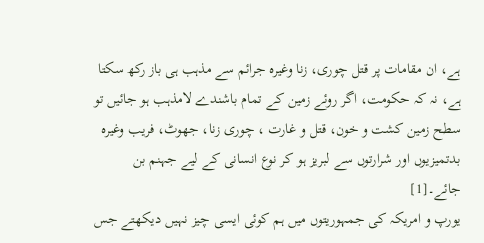ہے، ان مقامات پر قتل چوری، زنا وغیرہ جرائم سے مذہب ہی باز رکھ سکتا ہے، نہ کہ حکومت، اگر روئے زمین کے تمام باشندے لامذہب ہو جائیں تو سطح زمین کشت و خون، قتل و غارت ، چوری زنا، جھوٹ، فریب وغیرہ بدتمیزیوں اور شرارتوں سے لبریز ہو کر نوع انسانی کے لیے جہنم بن جائے۔[1]
یورپ و امریکہ کی جمہوریتوں میں ہم کوئی ایسی چیز نہیں دیکھتے جس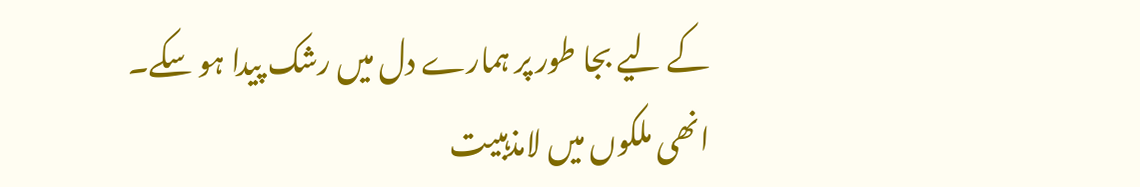کے لیے بجا طور پر ہمارے دل میں رشک پیدا ہو سکے۔ انھی ملکوں میں لامذہبیت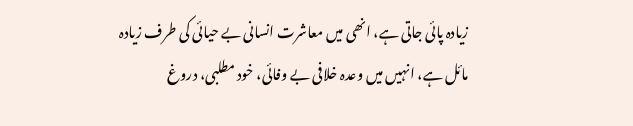زیادہ پائی جاتی ہے، انھی میں معاشرت انسانی بے حیائی کی طرف زیادہ مائل ہے، انہیں میں وعدہ خلافی بے وفائی، خود مطلبی، دروغ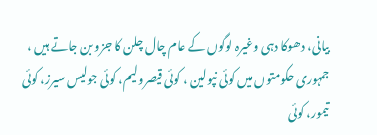بیانی، دھوکا دہی وغیرہ لوگوں کے عام چال چلن کا جزو بن جاتے ہیں ، جمہوری حکومتوں میں کوئی نپولین ، کوئی قیصرولیم، کوئی جولیس سیرز، کوئی تیمور، کوئی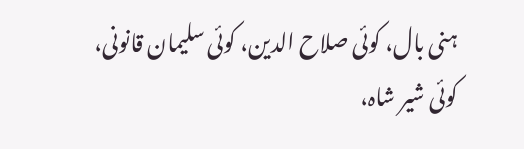ہنی بال، کوئی صلاح الدین، کوئی سلیمان قانونی، کوئی شیر شاہ،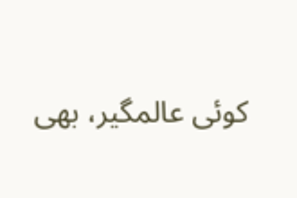کوئی عالمگیر، بھی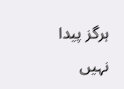ہرگز پیدا نہیں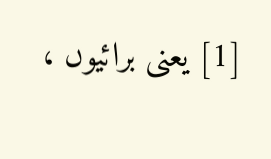[1] یعنی برائیوں ،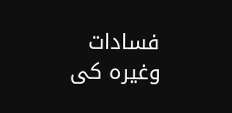فسادات وغیرہ کی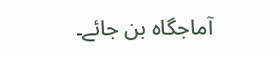آماجگاہ بن جائے۔